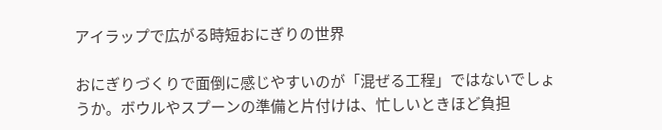アイラップで広がる時短おにぎりの世界

おにぎりづくりで面倒に感じやすいのが「混ぜる工程」ではないでしょうか。ボウルやスプーンの準備と片付けは、忙しいときほど負担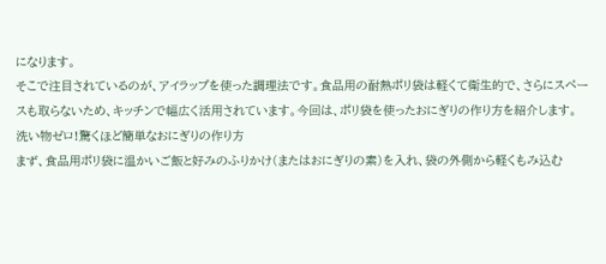になります。
そこで注目されているのが、アイラップを使った調理法です。食品用の耐熱ポリ袋は軽くて衛生的で、さらにスペースも取らないため、キッチンで幅広く活用されています。今回は、ポリ袋を使ったおにぎりの作り方を紹介します。
洗い物ゼロ!驚くほど簡単なおにぎりの作り方
まず、食品用ポリ袋に温かいご飯と好みのふりかけ(またはおにぎりの素)を入れ、袋の外側から軽くもみ込む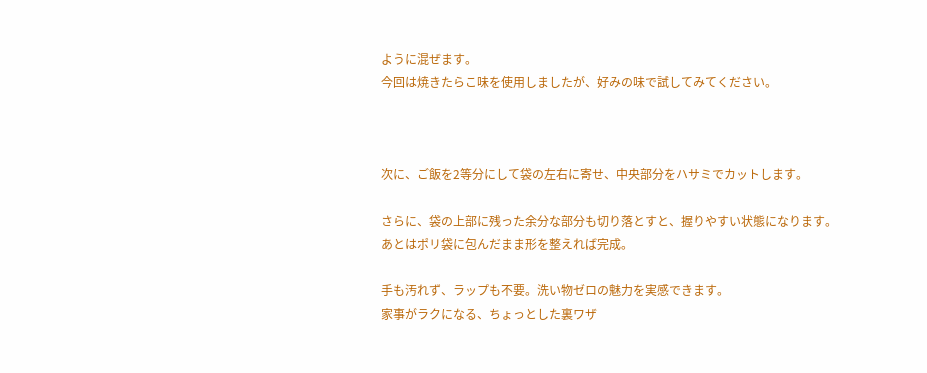ように混ぜます。
今回は焼きたらこ味を使用しましたが、好みの味で試してみてください。



次に、ご飯を2等分にして袋の左右に寄せ、中央部分をハサミでカットします。

さらに、袋の上部に残った余分な部分も切り落とすと、握りやすい状態になります。
あとはポリ袋に包んだまま形を整えれば完成。

手も汚れず、ラップも不要。洗い物ゼロの魅力を実感できます。
家事がラクになる、ちょっとした裏ワザ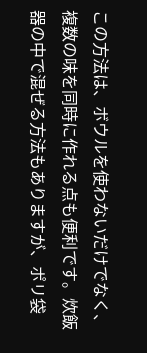この方法は、ボウルを使わないだけでなく、複数の味を同時に作れる点も便利です。炊飯器の中で混ぜる方法もありますが、ポリ袋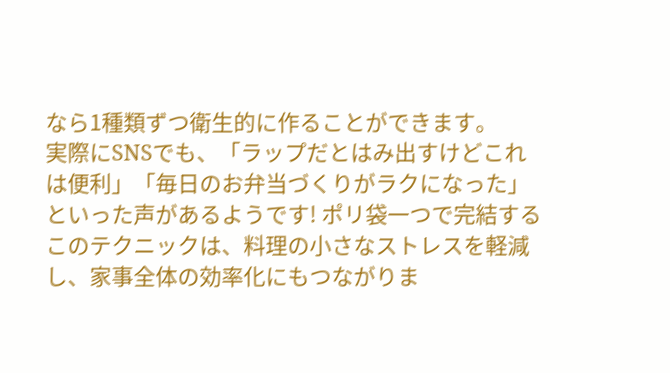なら1種類ずつ衛生的に作ることができます。
実際にSNSでも、「ラップだとはみ出すけどこれは便利」「毎日のお弁当づくりがラクになった」といった声があるようです! ポリ袋一つで完結するこのテクニックは、料理の小さなストレスを軽減し、家事全体の効率化にもつながりま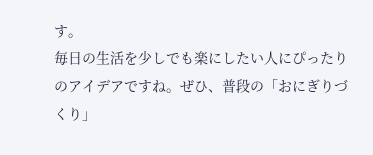す。
毎日の生活を少しでも楽にしたい人にぴったりのアイデアですね。ぜひ、普段の「おにぎりづくり」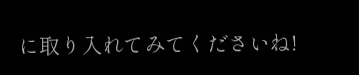に取り入れてみてくださいね!